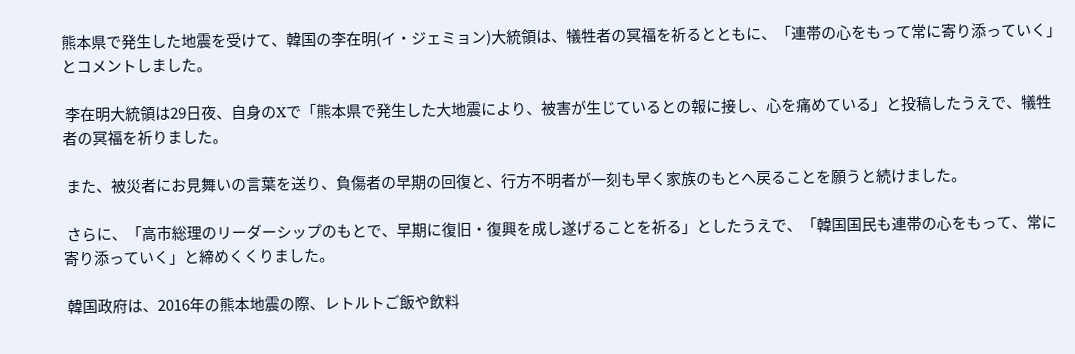熊本県で発生した地震を受けて、韓国の李在明(イ・ジェミョン)大統領は、犠牲者の冥福を祈るとともに、「連帯の心をもって常に寄り添っていく」とコメントしました。

 李在明大統領は29日夜、自身のXで「熊本県で発生した大地震により、被害が生じているとの報に接し、心を痛めている」と投稿したうえで、犠牲者の冥福を祈りました。

 また、被災者にお見舞いの言葉を送り、負傷者の早期の回復と、行方不明者が一刻も早く家族のもとへ戻ることを願うと続けました。

 さらに、「高市総理のリーダーシップのもとで、早期に復旧・復興を成し遂げることを祈る」としたうえで、「韓国国民も連帯の心をもって、常に寄り添っていく」と締めくくりました。

 韓国政府は、2016年の熊本地震の際、レトルトご飯や飲料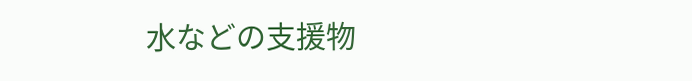水などの支援物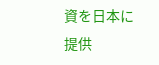資を日本に提供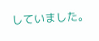していました。